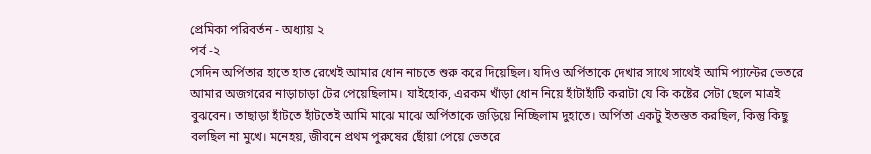প্রেমিকা পরিবর্তন - অধ্যায় ২
পর্ব -২
সেদিন অর্পিতার হাতে হাত রেখেই আমার ধোন নাচতে শুরু করে দিয়েছিল। যদিও অর্পিতাকে দেখার সাথে সাথেই আমি প্যান্টের ভেতরে আমার অজগরের নাড়াচাড়া টের পেয়েছিলাম। যাইহোক, এরকম খাঁড়া ধোন নিয়ে হাঁটাহাঁটি করাটা যে কি কষ্টের সেটা ছেলে মাত্রই বুঝবেন। তাছাড়া হাঁটতে হাঁটতেই আমি মাঝে মাঝে অর্পিতাকে জড়িয়ে নিচ্ছিলাম দুহাতে। অর্পিতা একটু ইতস্তত করছিল, কিন্তু কিছু বলছিল না মুখে। মনেহয়, জীবনে প্রথম পুরুষের ছোঁয়া পেয়ে ভেতরে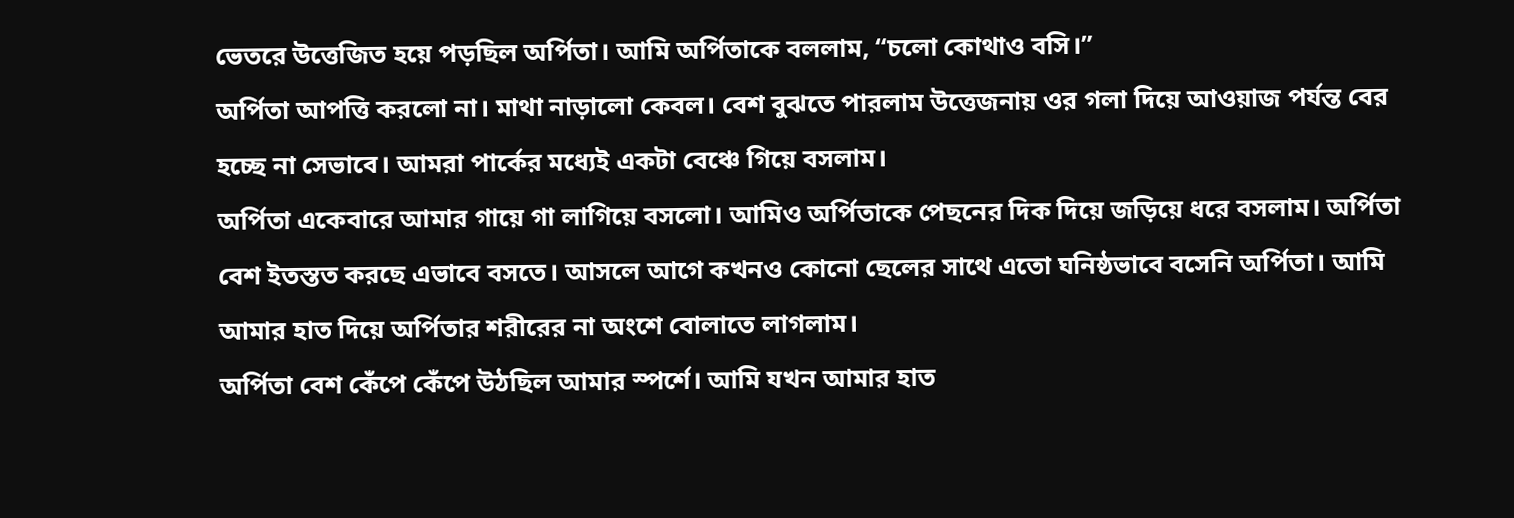ভেতরে উত্তেজিত হয়ে পড়ছিল অর্পিতা। আমি অর্পিতাকে বললাম, “চলো কোথাও বসি।”
অর্পিতা আপত্তি করলো না। মাথা নাড়ালো কেবল। বেশ বুঝতে পারলাম উত্তেজনায় ওর গলা দিয়ে আওয়াজ পর্যন্ত বের হচ্ছে না সেভাবে। আমরা পার্কের মধ্যেই একটা বেঞ্চে গিয়ে বসলাম।
অর্পিতা একেবারে আমার গায়ে গা লাগিয়ে বসলো। আমিও অর্পিতাকে পেছনের দিক দিয়ে জড়িয়ে ধরে বসলাম। অর্পিতা বেশ ইতস্তত করছে এভাবে বসতে। আসলে আগে কখনও কোনো ছেলের সাথে এতো ঘনিষ্ঠভাবে বসেনি অর্পিতা। আমি আমার হাত দিয়ে অর্পিতার শরীরের না অংশে বোলাতে লাগলাম।
অর্পিতা বেশ কেঁপে কেঁপে উঠছিল আমার স্পর্শে। আমি যখন আমার হাত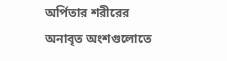অর্পিতার শরীরের অনাবৃত অংশগুলোতে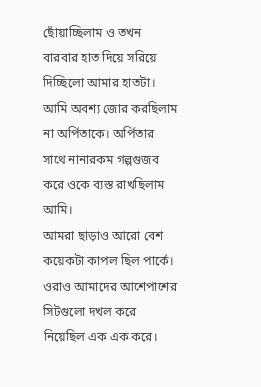ছোঁয়াচ্ছিলাম ও তখন বারবার হাত দিয়ে সরিয়ে দিচ্ছিলো আমার হাতটা। আমি অবশ্য জোর করছিলাম না অর্পিতাকে। অর্পিতার সাথে নানারকম গল্পগুজব করে ওকে ব্যস্ত রাখছিলাম আমি।
আমরা ছাড়াও আরো বেশ কয়েকটা কাপল ছিল পার্কে। ওরাও আমাদের আশেপাশের সিটগুলো দখল করে নিয়েছিল এক এক করে।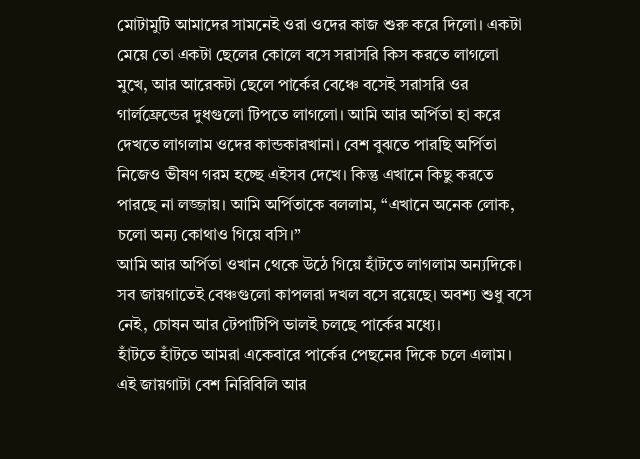মোটামুটি আমাদের সামনেই ওরা ওদের কাজ শুরু করে দিলো। একটা মেয়ে তো একটা ছেলের কোলে বসে সরাসরি কিস করতে লাগলো মুখে, আর আরেকটা ছেলে পার্কের বেঞ্চে বসেই সরাসরি ওর গার্লফ্রেন্ডের দুধগুলো টিপতে লাগলো। আমি আর অর্পিতা হা করে দেখতে লাগলাম ওদের কান্ডকারখানা। বেশ বুঝতে পারছি অর্পিতা নিজেও ভীষণ গরম হচ্ছে এইসব দেখে। কিন্তু এখানে কিছু করতে পারছে না লজ্জায়। আমি অর্পিতাকে বললাম, “এখানে অনেক লোক, চলো অন্য কোথাও গিয়ে বসি।”
আমি আর অর্পিতা ওখান থেকে উঠে গিয়ে হাঁটতে লাগলাম অন্যদিকে। সব জায়গাতেই বেঞ্চগুলো কাপলরা দখল বসে রয়েছে। অবশ্য শুধু বসে নেই, চোষন আর টেপাটিপি ভালই চলছে পার্কের মধ্যে।
হাঁটতে হাঁটতে আমরা একেবারে পার্কের পেছনের দিকে চলে এলাম। এই জায়গাটা বেশ নিরিবিলি আর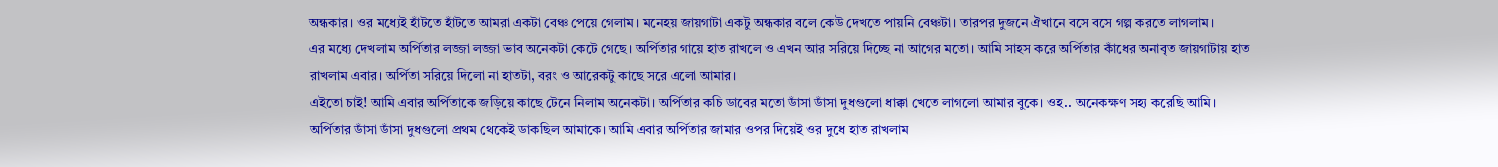অন্ধকার। ওর মধ্যেই হাঁটতে হাঁটতে আমরা একটা বেঞ্চ পেয়ে গেলাম। মনেহয় জায়গাটা একটু অন্ধকার বলে কেউ দেখতে পায়নি বেঞ্চটা। তারপর দুজনে ঐখানে বসে বসে গল্প করতে লাগলাম।
এর মধ্যে দেখলাম অর্পিতার লজ্জা লজ্জা ভাব অনেকটা কেটে গেছে। অর্পিতার গায়ে হাত রাখলে ও এখন আর সরিয়ে দিচ্ছে না আগের মতো। আমি সাহস করে অর্পিতার কাঁধের অনাবৃত জায়গাটায় হাত রাখলাম এবার। অর্পিতা সরিয়ে দিলো না হাতটা, বরং ও আরেকটু কাছে সরে এলো আমার।
এইতো চাই! আমি এবার অর্পিতাকে জড়িয়ে কাছে টেনে নিলাম অনেকটা। অর্পিতার কচি ডাবের মতো ডাঁসা ডাঁসা দুধগুলো ধাক্কা খেতে লাগলো আমার বুকে। ওহ.. অনেকক্ষণ সহ্য করেছি আমি। অর্পিতার ডাঁসা ডাঁসা দুধগুলো প্রথম থেকেই ডাকছিল আমাকে। আমি এবার অর্পিতার জামার ওপর দিয়েই ওর দুধে হাত রাখলাম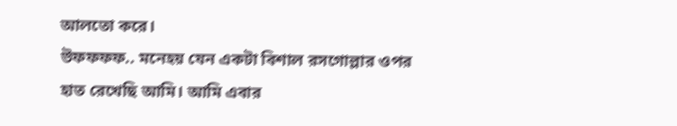আলতো করে।
উফফফফ.. মনেহয় যেন একটা বিশাল রসগোল্লার ওপর হাত রেখেছি আমি। আমি এবার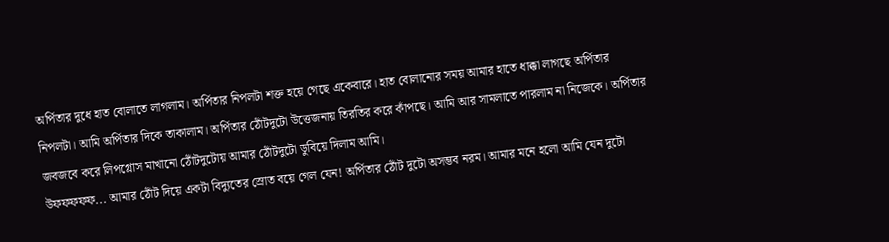অর্পিতার দুধে হাত বোলাতে লাগলাম। অর্পিতার নিপলটা শক্ত হয়ে গেছে একেবারে। হাত বোলানোর সময় আমার হাতে ধাক্কা লাগছে অর্পিতার নিপলটা। আমি অর্পিতার দিকে তাকালাম। অর্পিতার ঠোঁটদুটো উত্তেজনায় তিরতির করে কাঁপছে। আমি আর সামলাতে পারলাম না নিজেকে। অর্পিতার জবজবে করে লিপগ্লোস মাখানো ঠোঁটদুটোয় আমার ঠোঁটদুটো ডুবিয়ে দিলাম আমি।
উফফফফফ... আমার ঠোঁট দিয়ে একটা বিদ্যুতের স্রোত বয়ে গেল যেন! অর্পিতার ঠোঁট দুটো অসম্ভব নরম। আমার মনে হলো আমি যেন দুটো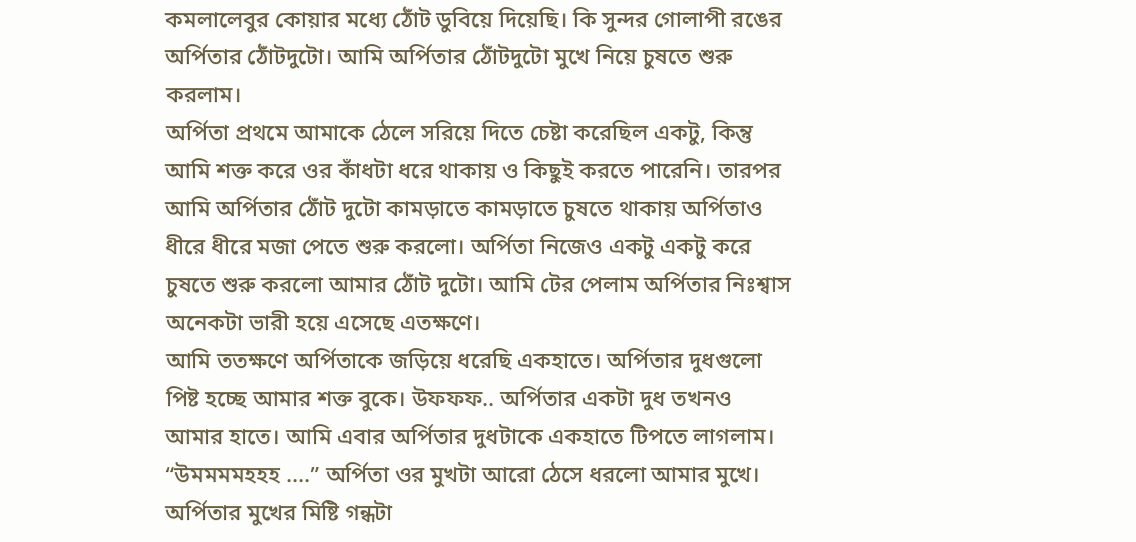কমলালেবুর কোয়ার মধ্যে ঠোঁট ডুবিয়ে দিয়েছি। কি সুন্দর গোলাপী রঙের অর্পিতার ঠোঁটদুটো। আমি অর্পিতার ঠোঁটদুটো মুখে নিয়ে চুষতে শুরু করলাম।
অর্পিতা প্রথমে আমাকে ঠেলে সরিয়ে দিতে চেষ্টা করেছিল একটু, কিন্তু আমি শক্ত করে ওর কাঁধটা ধরে থাকায় ও কিছুই করতে পারেনি। তারপর আমি অর্পিতার ঠোঁট দুটো কামড়াতে কামড়াতে চুষতে থাকায় অর্পিতাও ধীরে ধীরে মজা পেতে শুরু করলো। অর্পিতা নিজেও একটু একটু করে চুষতে শুরু করলো আমার ঠোঁট দুটো। আমি টের পেলাম অর্পিতার নিঃশ্বাস অনেকটা ভারী হয়ে এসেছে এতক্ষণে।
আমি ততক্ষণে অর্পিতাকে জড়িয়ে ধরেছি একহাতে। অর্পিতার দুধগুলো পিষ্ট হচ্ছে আমার শক্ত বুকে। উফফফ.. অর্পিতার একটা দুধ তখনও আমার হাতে। আমি এবার অর্পিতার দুধটাকে একহাতে টিপতে লাগলাম।
“উমমমমহহহ ....” অর্পিতা ওর মুখটা আরো ঠেসে ধরলো আমার মুখে। অর্পিতার মুখের মিষ্টি গন্ধটা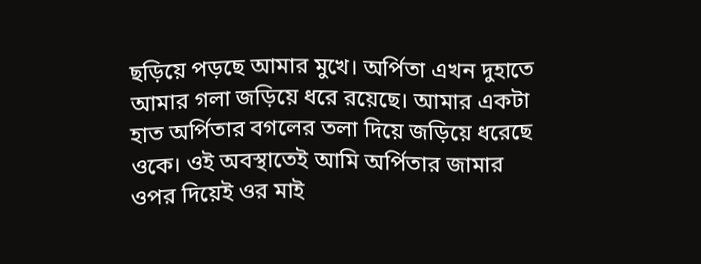ছড়িয়ে পড়ছে আমার মুখে। অর্পিতা এখন দুহাতে আমার গলা জড়িয়ে ধরে রয়েছে। আমার একটা হাত অর্পিতার বগলের তলা দিয়ে জড়িয়ে ধরেছে ওকে। ওই অবস্থাতেই আমি অর্পিতার জামার ওপর দিয়েই ওর মাই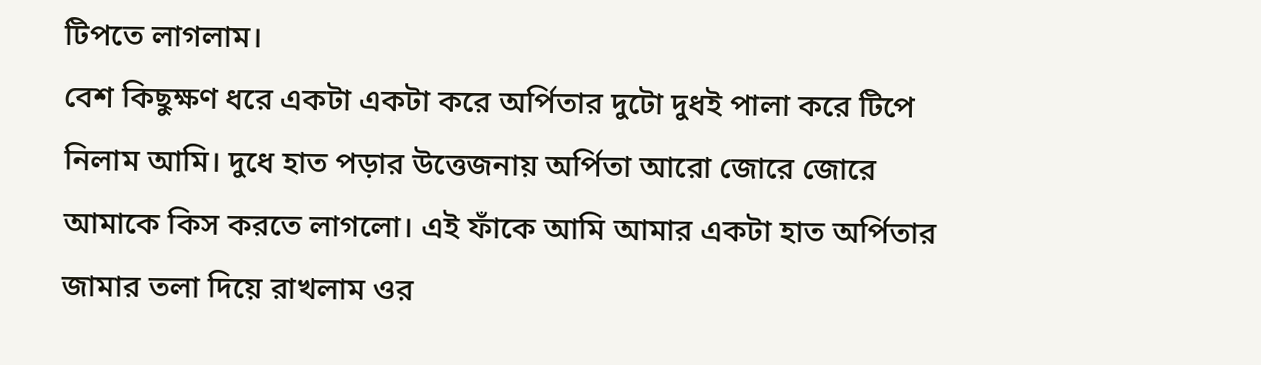টিপতে লাগলাম।
বেশ কিছুক্ষণ ধরে একটা একটা করে অর্পিতার দুটো দুধই পালা করে টিপে নিলাম আমি। দুধে হাত পড়ার উত্তেজনায় অর্পিতা আরো জোরে জোরে আমাকে কিস করতে লাগলো। এই ফাঁকে আমি আমার একটা হাত অর্পিতার জামার তলা দিয়ে রাখলাম ওর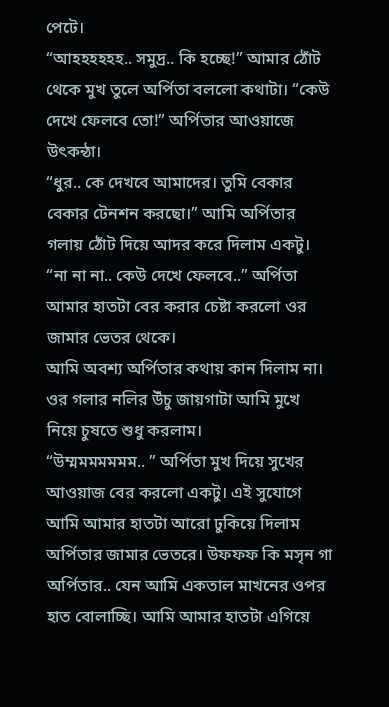পেটে।
“আহহহহহহ.. সমুদ্র.. কি হচ্ছে!” আমার ঠোঁট থেকে মুখ তুলে অর্পিতা বললো কথাটা। “কেউ দেখে ফেলবে তো!” অর্পিতার আওয়াজে উৎকন্ঠা।
“ধুর.. কে দেখবে আমাদের। তুমি বেকার বেকার টেনশন করছো।” আমি অর্পিতার গলায় ঠোঁট দিয়ে আদর করে দিলাম একটু।
“না না না.. কেউ দেখে ফেলবে..” অর্পিতা আমার হাতটা বের করার চেষ্টা করলো ওর জামার ভেতর থেকে।
আমি অবশ্য অর্পিতার কথায় কান দিলাম না। ওর গলার নলির উঁচু জায়গাটা আমি মুখে নিয়ে চুষতে শুধু করলাম।
“উম্মমমমমমম.. ” অর্পিতা মুখ দিয়ে সুখের আওয়াজ বের করলো একটু। এই সুযোগে আমি আমার হাতটা আরো ঢুকিয়ে দিলাম অর্পিতার জামার ভেতরে। উফফফ কি মসৃন গা অর্পিতার.. যেন আমি একতাল মাখনের ওপর হাত বোলাচ্ছি। আমি আমার হাতটা এগিয়ে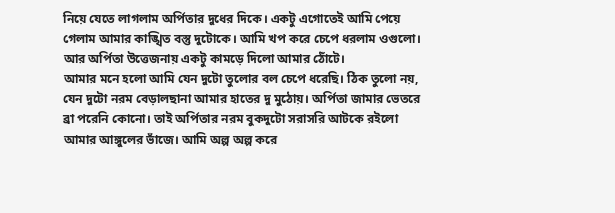নিয়ে যেতে লাগলাম অর্পিতার দুধের দিকে। একটু এগোতেই আমি পেয়ে গেলাম আমার কাঙ্খিত বস্তু দুটোকে। আমি খপ করে চেপে ধরলাম ওগুলো। আর অর্পিতা উত্তেজনায় একটু কামড়ে দিলো আমার ঠোঁটে।
আমার মনে হলো আমি যেন দুটো তুলোর বল চেপে ধরেছি। ঠিক তুলো নয়, যেন দুটো নরম বেড়ালছানা আমার হাতের দু মুঠোয়। অর্পিতা জামার ভেতরে ব্রা পরেনি কোনো। তাই অর্পিতার নরম বুকদুটো সরাসরি আটকে রইলো আমার আঙ্গুলের ভাঁজে। আমি অল্প অল্প করে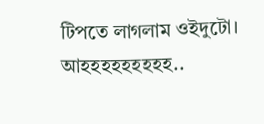টিপতে লাগলাম ওইদুটো।
আহহহহহহহহহ..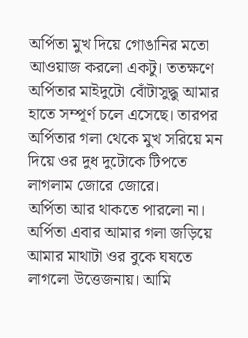অর্পিতা মুখ দিয়ে গোঙানির মতো আওয়াজ করলো একটু। ততক্ষণে অর্পিতার মাইদুটো বোঁটাসুদ্ধু আমার হাতে সম্পূর্ণ চলে এসেছে। তারপর অর্পিতার গলা থেকে মুখ সরিয়ে মন দিয়ে ওর দুধ দুটোকে টিপতে লাগলাম জোরে জোরে।
অর্পিতা আর থাকতে পারলো না। অর্পিতা এবার আমার গলা জড়িয়ে আমার মাথাটা ওর বুকে ঘষতে লাগলো উত্তেজনায়। আমি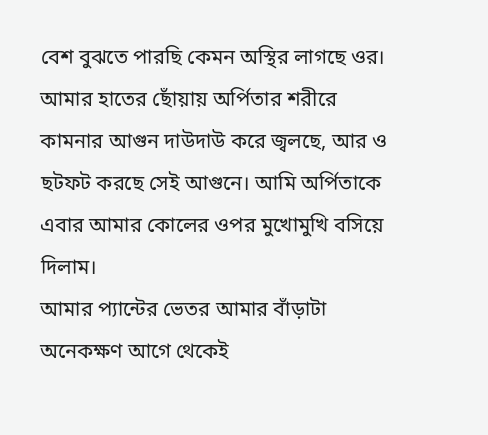বেশ বুঝতে পারছি কেমন অস্থির লাগছে ওর। আমার হাতের ছোঁয়ায় অর্পিতার শরীরে কামনার আগুন দাউদাউ করে জ্বলছে, আর ও ছটফট করছে সেই আগুনে। আমি অর্পিতাকে এবার আমার কোলের ওপর মুখোমুখি বসিয়ে দিলাম।
আমার প্যান্টের ভেতর আমার বাঁড়াটা অনেকক্ষণ আগে থেকেই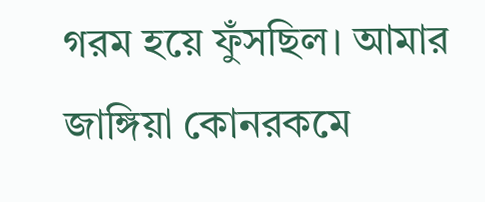গরম হয়ে ফুঁসছিল। আমার জাঙ্গিয়া কোনরকমে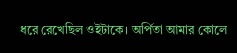ধরে রেখেছিল ওইটাকে। অর্পিতা আমার কোলে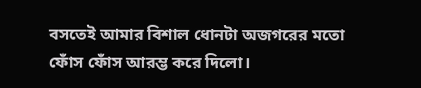বসতেই আমার বিশাল ধোনটা অজগরের মতো ফোঁস ফোঁস আরম্ভ করে দিলো।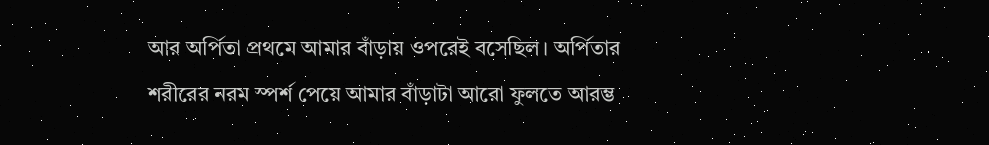আর অর্পিতা প্রথমে আমার বাঁড়ায় ওপরেই বসেছিল। অর্পিতার শরীরের নরম স্পর্শ পেয়ে আমার বাঁড়াটা আরো ফুলতে আরম্ভ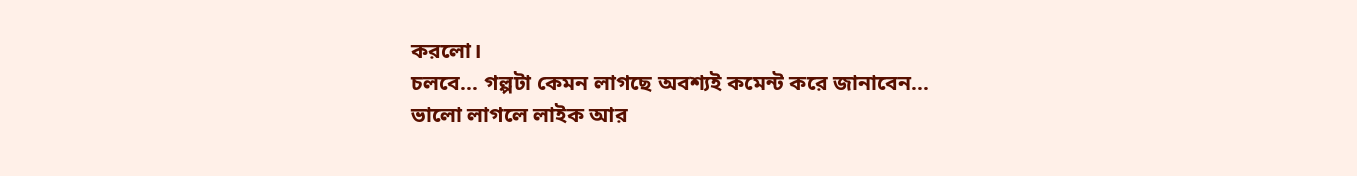করলো।
চলবে... গল্পটা কেমন লাগছে অবশ্যই কমেন্ট করে জানাবেন...
ভালো লাগলে লাইক আর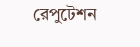রেপুটেশন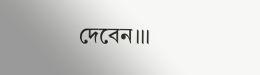দেবেন।।।